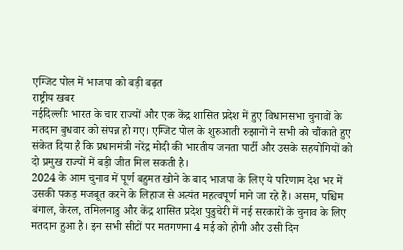एग्जिट पोल में भाजपा को बड़ी बढ़त
राष्ट्रीय खबर
नईदिल्लीः भारत के चार राज्यों और एक केंद्र शासित प्रदेश में हुए विधानसभा चुनावों के मतदान बुधवार को संपन्न हो गए। एग्जिट पोल के शुरुआती रुझानों ने सभी को चौंकाते हुए संकेत दिया है कि प्रधानमंत्री नरेंद्र मोदी की भारतीय जनता पार्टी और उसके सहयोगियों को दो प्रमुख राज्यों में बड़ी जीत मिल सकती है।
2024 के आम चुनाव में पूर्ण बहुमत खोने के बाद भाजपा के लिए ये परिणाम देश भर में उसकी पकड़ मजबूत करने के लिहाज से अत्यंत महत्वपूर्ण माने जा रहे हैं। असम, पश्चिम बंगाल, केरल, तमिलनाडु और केंद्र शासित प्रदेश पुडुचेरी में नई सरकारों के चुनाव के लिए मतदान हुआ है। इन सभी सीटों पर मतगणना 4 मई को होगी और उसी दिन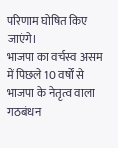परिणाम घोषित किए जाएंगे।
भाजपा का वर्चस्व असम में पिछले 10 वर्षों से भाजपा के नेतृत्व वाला गठबंधन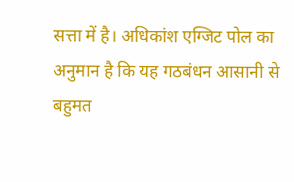सत्ता में है। अधिकांश एग्जिट पोल का अनुमान है कि यह गठबंधन आसानी से बहुमत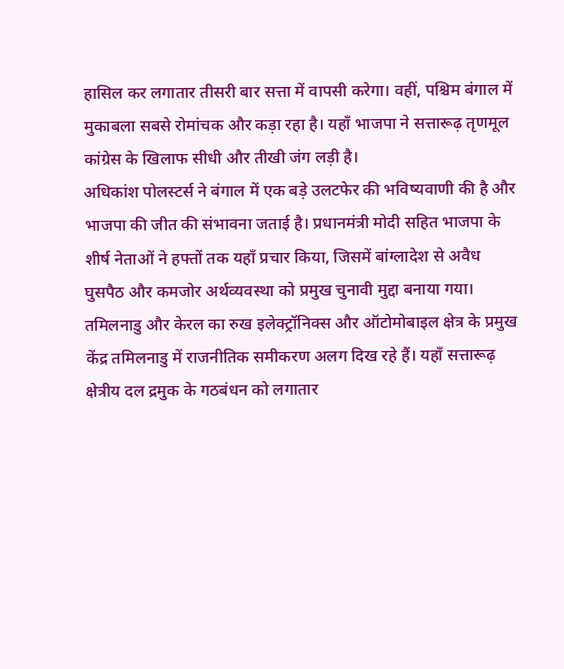हासिल कर लगातार तीसरी बार सत्ता में वापसी करेगा। वहीं, पश्चिम बंगाल में मुकाबला सबसे रोमांचक और कड़ा रहा है। यहाँ भाजपा ने सत्तारूढ़ तृणमूल कांग्रेस के खिलाफ सीधी और तीखी जंग लड़ी है।
अधिकांश पोलस्टर्स ने बंगाल में एक बड़े उलटफेर की भविष्यवाणी की है और भाजपा की जीत की संभावना जताई है। प्रधानमंत्री मोदी सहित भाजपा के शीर्ष नेताओं ने हफ्तों तक यहाँ प्रचार किया, जिसमें बांग्लादेश से अवैध घुसपैठ और कमजोर अर्थव्यवस्था को प्रमुख चुनावी मुद्दा बनाया गया।
तमिलनाडु और केरल का रुख इलेक्ट्रॉनिक्स और ऑटोमोबाइल क्षेत्र के प्रमुख केंद्र तमिलनाडु में राजनीतिक समीकरण अलग दिख रहे हैं। यहाँ सत्तारूढ़ क्षेत्रीय दल द्रमुक के गठबंधन को लगातार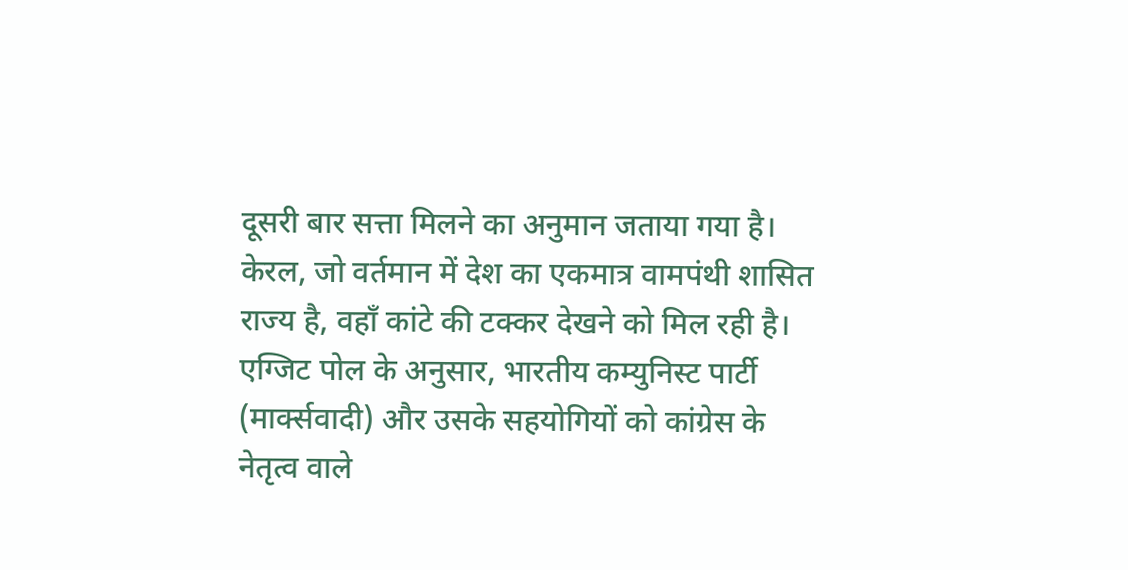दूसरी बार सत्ता मिलने का अनुमान जताया गया है।
केरल, जो वर्तमान में देश का एकमात्र वामपंथी शासित राज्य है, वहाँ कांटे की टक्कर देखने को मिल रही है। एग्जिट पोल के अनुसार, भारतीय कम्युनिस्ट पार्टी (मार्क्सवादी) और उसके सहयोगियों को कांग्रेस के नेतृत्व वाले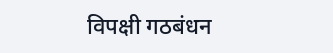विपक्षी गठबंधन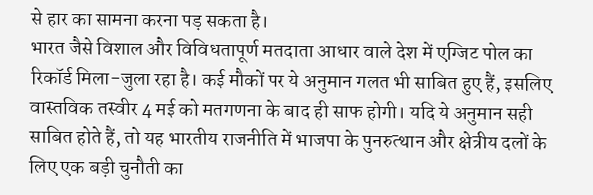से हार का सामना करना पड़ सकता है।
भारत जैसे विशाल और विविधतापूर्ण मतदाता आधार वाले देश में एग्जिट पोल का रिकॉर्ड मिला-जुला रहा है। कई मौकों पर ये अनुमान गलत भी साबित हुए हैं, इसलिए वास्तविक तस्वीर 4 मई को मतगणना के बाद ही साफ होगी। यदि ये अनुमान सही साबित होते हैं, तो यह भारतीय राजनीति में भाजपा के पुनरुत्थान और क्षेत्रीय दलों के लिए एक बड़ी चुनौती का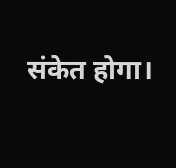संकेत होगा।